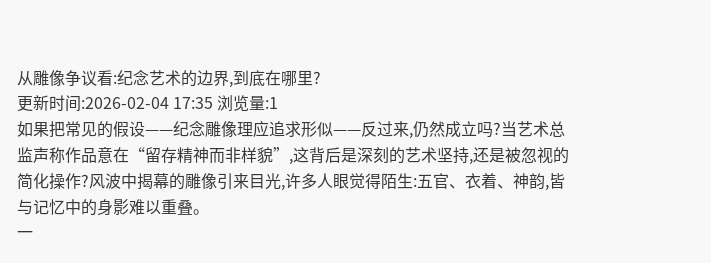从雕像争议看:纪念艺术的边界,到底在哪里?
更新时间:2026-02-04 17:35 浏览量:1
如果把常见的假设——纪念雕像理应追求形似——反过来,仍然成立吗?当艺术总监声称作品意在“留存精神而非样貌”,这背后是深刻的艺术坚持,还是被忽视的简化操作?风波中揭幕的雕像引来目光,许多人眼觉得陌生:五官、衣着、神韵,皆与记忆中的身影难以重叠。
一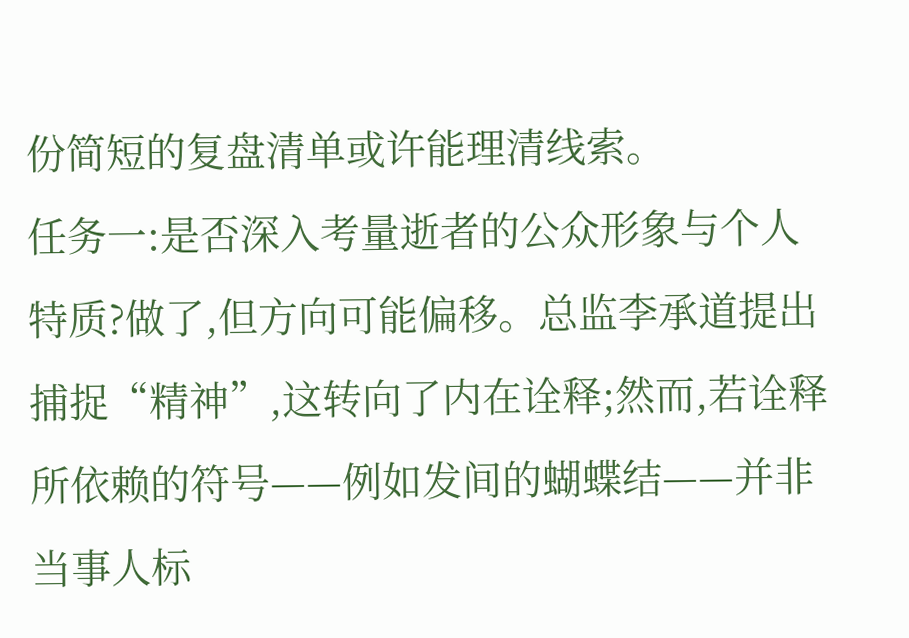份简短的复盘清单或许能理清线索。
任务一:是否深入考量逝者的公众形象与个人特质?做了,但方向可能偏移。总监李承道提出捕捉“精神”,这转向了内在诠释;然而,若诠释所依赖的符号——例如发间的蝴蝶结——并非当事人标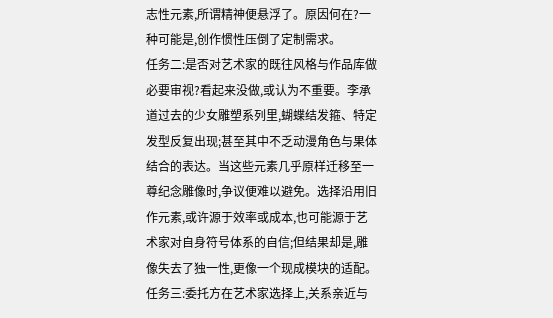志性元素,所谓精神便悬浮了。原因何在?一种可能是,创作惯性压倒了定制需求。
任务二:是否对艺术家的既往风格与作品库做必要审视?看起来没做,或认为不重要。李承道过去的少女雕塑系列里,蝴蝶结发箍、特定发型反复出现;甚至其中不乏动漫角色与果体结合的表达。当这些元素几乎原样迁移至一尊纪念雕像时,争议便难以避免。选择沿用旧作元素,或许源于效率或成本,也可能源于艺术家对自身符号体系的自信;但结果却是,雕像失去了独一性,更像一个现成模块的适配。
任务三:委托方在艺术家选择上,关系亲近与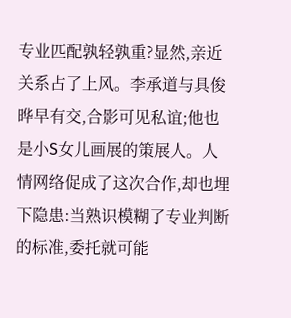专业匹配孰轻孰重?显然,亲近关系占了上风。李承道与具俊晔早有交,合影可见私谊;他也是小S女儿画展的策展人。人情网络促成了这次合作,却也埋下隐患:当熟识模糊了专业判断的标准,委托就可能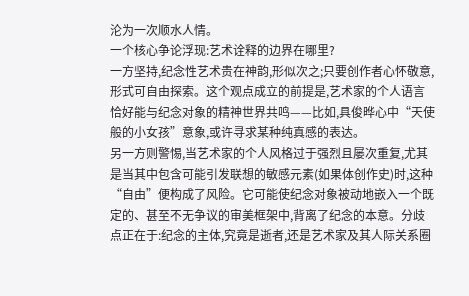沦为一次顺水人情。
一个核心争论浮现:艺术诠释的边界在哪里?
一方坚持,纪念性艺术贵在神韵,形似次之;只要创作者心怀敬意,形式可自由探索。这个观点成立的前提是,艺术家的个人语言恰好能与纪念对象的精神世界共鸣——比如,具俊晔心中“天使般的小女孩”意象,或许寻求某种纯真感的表达。
另一方则警惕,当艺术家的个人风格过于强烈且屡次重复,尤其是当其中包含可能引发联想的敏感元素(如果体创作史)时,这种“自由”便构成了风险。它可能使纪念对象被动地嵌入一个既定的、甚至不无争议的审美框架中,背离了纪念的本意。分歧点正在于:纪念的主体,究竟是逝者,还是艺术家及其人际关系圈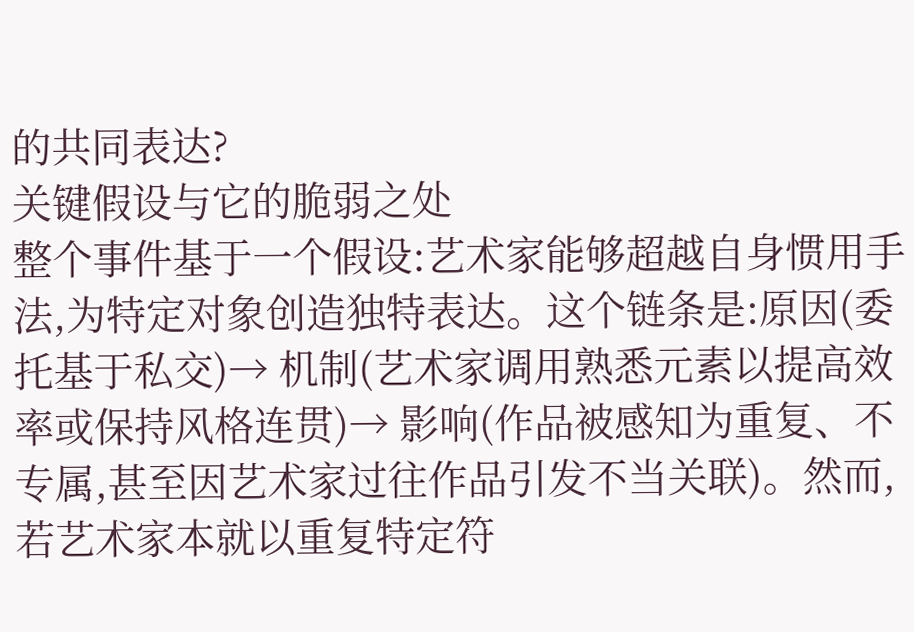的共同表达?
关键假设与它的脆弱之处
整个事件基于一个假设:艺术家能够超越自身惯用手法,为特定对象创造独特表达。这个链条是:原因(委托基于私交)→ 机制(艺术家调用熟悉元素以提高效率或保持风格连贯)→ 影响(作品被感知为重复、不专属,甚至因艺术家过往作品引发不当关联)。然而,若艺术家本就以重复特定符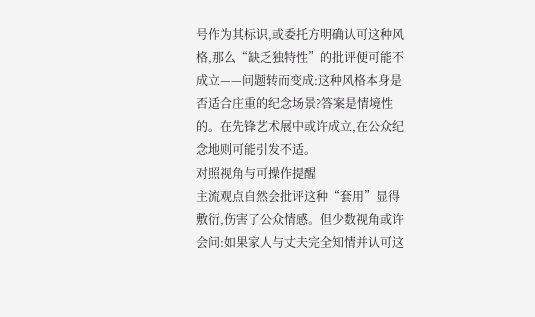号作为其标识,或委托方明确认可这种风格,那么“缺乏独特性”的批评便可能不成立——问题转而变成:这种风格本身是否适合庄重的纪念场景?答案是情境性的。在先锋艺术展中或许成立,在公众纪念地则可能引发不适。
对照视角与可操作提醒
主流观点自然会批评这种“套用”显得敷衍,伤害了公众情感。但少数视角或许会问:如果家人与丈夫完全知情并认可这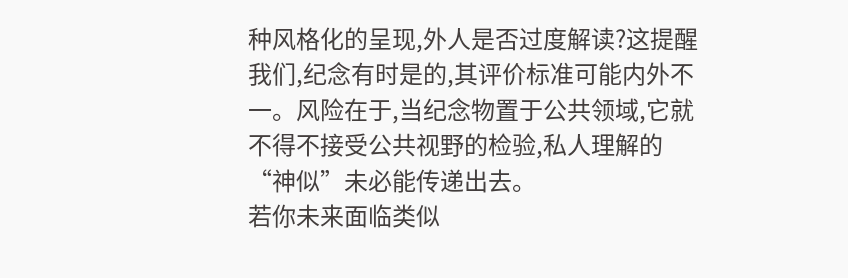种风格化的呈现,外人是否过度解读?这提醒我们,纪念有时是的,其评价标准可能内外不一。风险在于,当纪念物置于公共领域,它就不得不接受公共视野的检验,私人理解的“神似”未必能传递出去。
若你未来面临类似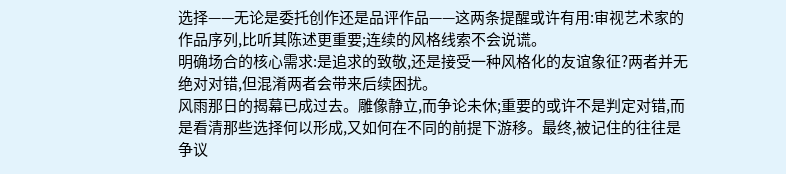选择——无论是委托创作还是品评作品——这两条提醒或许有用:审视艺术家的作品序列,比听其陈述更重要;连续的风格线索不会说谎。
明确场合的核心需求:是追求的致敬,还是接受一种风格化的友谊象征?两者并无绝对对错,但混淆两者会带来后续困扰。
风雨那日的揭幕已成过去。雕像静立,而争论未休;重要的或许不是判定对错,而是看清那些选择何以形成,又如何在不同的前提下游移。最终,被记住的往往是争议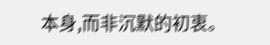本身,而非沉默的初衷。